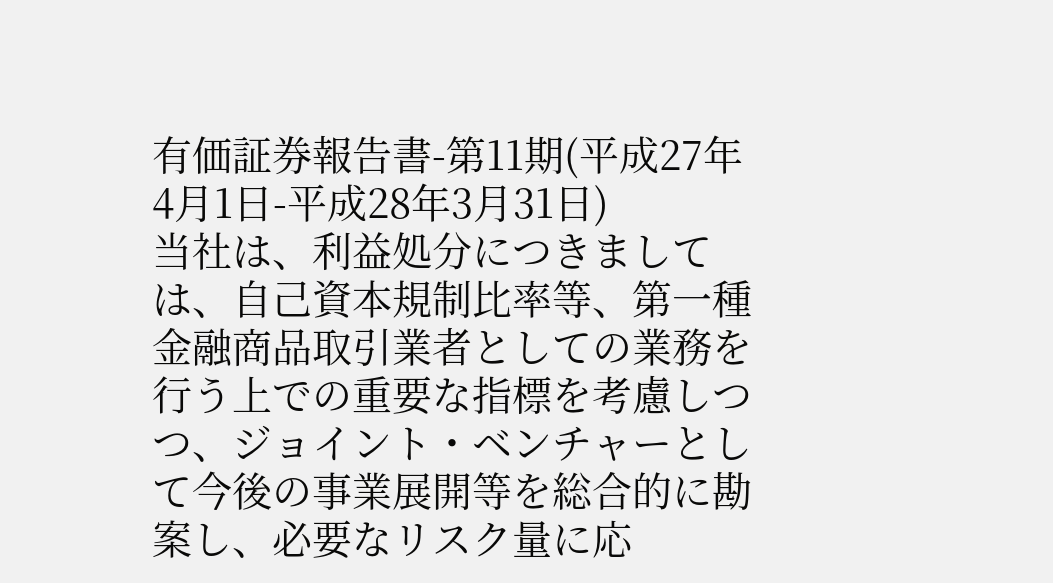有価証券報告書-第11期(平成27年4月1日-平成28年3月31日)
当社は、利益処分につきましては、自己資本規制比率等、第一種金融商品取引業者としての業務を行う上での重要な指標を考慮しつつ、ジョイント・ベンチャーとして今後の事業展開等を総合的に勘案し、必要なリスク量に応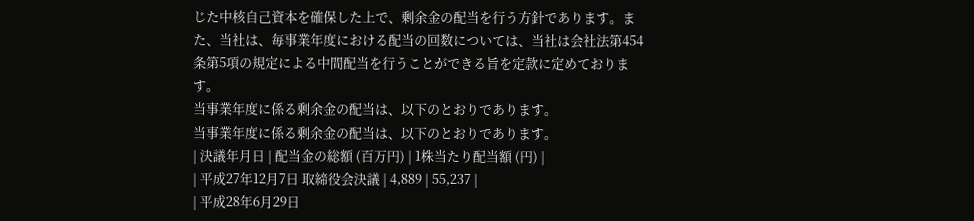じた中核自己資本を確保した上で、剰余金の配当を行う方針であります。また、当社は、毎事業年度における配当の回数については、当社は会社法第454条第5項の規定による中間配当を行うことができる旨を定款に定めております。
当事業年度に係る剰余金の配当は、以下のとおりであります。
当事業年度に係る剰余金の配当は、以下のとおりであります。
| 決議年月日 | 配当金の総額 (百万円) | 1株当たり配当額 (円) |
| 平成27年12月7日 取締役会決議 | 4,889 | 55,237 |
| 平成28年6月29日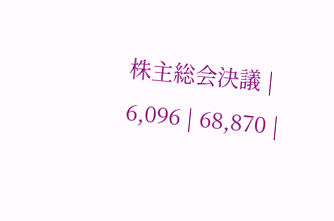株主総会決議 | 6,096 | 68,870 |